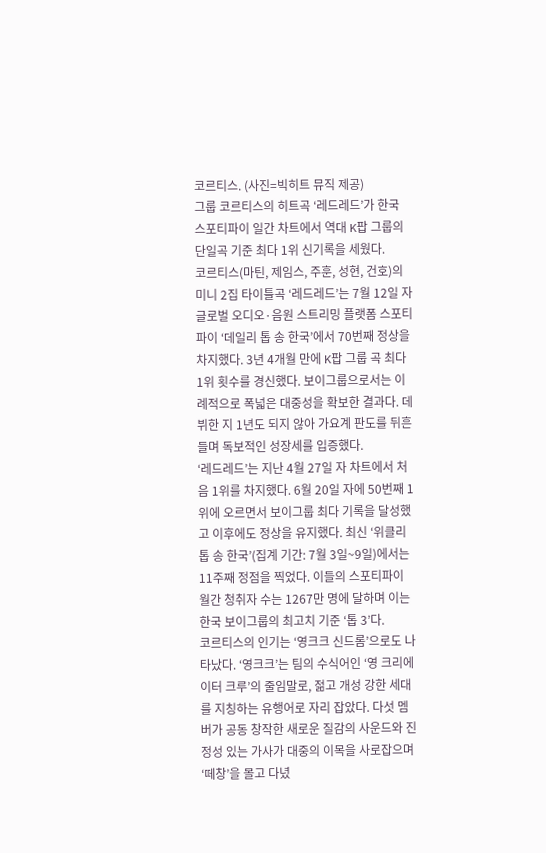코르티스. (사진=빅히트 뮤직 제공)
그룹 코르티스의 히트곡 ‘레드레드’가 한국 스포티파이 일간 차트에서 역대 K팝 그룹의 단일곡 기준 최다 1위 신기록을 세웠다.
코르티스(마틴, 제임스, 주훈, 성현, 건호)의 미니 2집 타이틀곡 ‘레드레드’는 7월 12일 자 글로벌 오디오·음원 스트리밍 플랫폼 스포티파이 ‘데일리 톱 송 한국’에서 70번째 정상을 차지했다. 3년 4개월 만에 K팝 그룹 곡 최다 1위 횟수를 경신했다. 보이그룹으로서는 이례적으로 폭넓은 대중성을 확보한 결과다. 데뷔한 지 1년도 되지 않아 가요계 판도를 뒤흔들며 독보적인 성장세를 입증했다.
‘레드레드’는 지난 4월 27일 자 차트에서 처음 1위를 차지했다. 6월 20일 자에 50번째 1위에 오르면서 보이그룹 최다 기록을 달성했고 이후에도 정상을 유지했다. 최신 ‘위클리 톱 송 한국’(집계 기간: 7월 3일~9일)에서는 11주째 정점을 찍었다. 이들의 스포티파이 월간 청취자 수는 1267만 명에 달하며 이는 한국 보이그룹의 최고치 기준 ‘톱 3’다.
코르티스의 인기는 ‘영크크 신드롬’으로도 나타났다. ‘영크크’는 팀의 수식어인 ‘영 크리에이터 크루’의 줄임말로, 젊고 개성 강한 세대를 지칭하는 유행어로 자리 잡았다. 다섯 멤버가 공동 창작한 새로운 질감의 사운드와 진정성 있는 가사가 대중의 이목을 사로잡으며 ‘떼창’을 몰고 다녔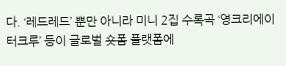다. ‘레드레드’ 뿐만 아니라 미니 2집 수록곡 ‘영크리에이터크루’ 등이 글로벌 숏폼 플랫폼에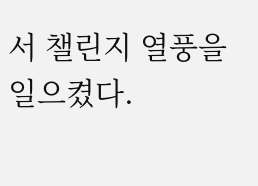서 챌린지 열풍을 일으켰다.